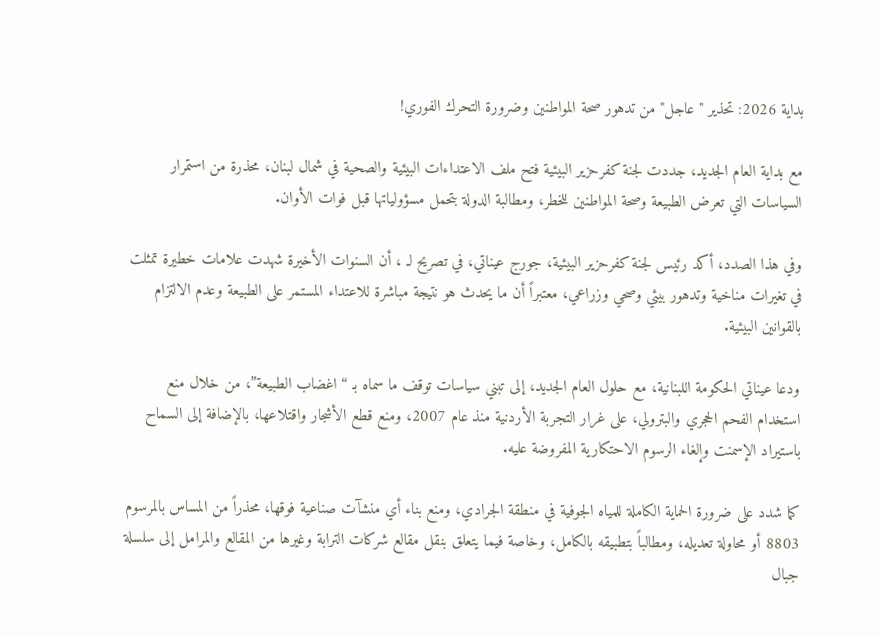بداية 2026: تحذير "عاجل" من تدهور صحة المواطنين وضرورة التحرك الفوري!

مع بداية العام الجديد، جددت لجنة كفرحزير البيئية فتح ملف الاعتداءات البيئية والصحية في شمال لبنان، محذرة من استمرار السياسات التي تعرض الطبيعة وصحة المواطنين للخطر، ومطالبة الدولة بتحمل مسؤولياتها قبل فوات الأوان.

وفي هذا الصدد، أكد رئيس لجنة كفرحزير البيئية، جورج عيناتي، في تصريح لـ ، أن السنوات الأخيرة شهدت علامات خطيرة تمثلت في تغيرات مناخية وتدهور بيئي وصحي وزراعي، معتبراً أن ما يحدث هو نتيجة مباشرة للاعتداء المستمر على الطبيعة وعدم الالتزام بالقوانين البيئية.

ودعا عيناتي الحكومة اللبنانية، مع حلول العام الجديد، إلى تبني سياسات توقف ما سماه بـ “اغضاب الطبيعة”، من خلال منع استخدام الفحم الحجري والبترولي، على غرار التجربة الأردنية منذ عام 2007، ومنع قطع الأشجار واقتلاعها، بالإضافة إلى السماح باستيراد الإسمنت وإلغاء الرسوم الاحتكارية المفروضة عليه.

كما شدد على ضرورة الحماية الكاملة للمياه الجوفية في منطقة الجرادي، ومنع بناء أي منشآت صناعية فوقها، محذراً من المساس بالمرسوم 8803 أو محاولة تعديله، ومطالباً بتطبيقه بالكامل، وخاصة فيما يتعلق بنقل مقالع شركات الترابة وغيرها من المقالع والمرامل إلى سلسلة جبال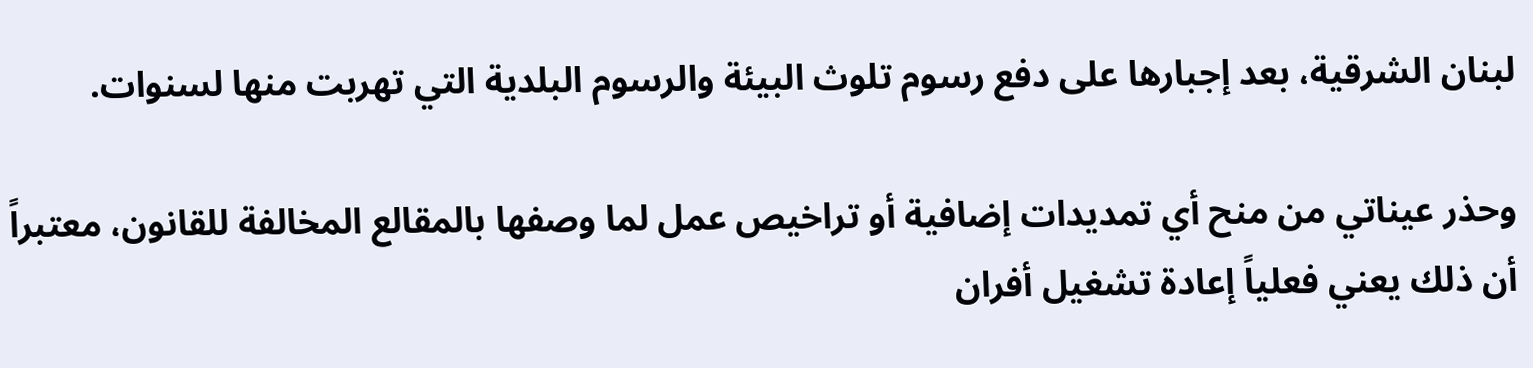لبنان الشرقية، بعد إجبارها على دفع رسوم تلوث البيئة والرسوم البلدية التي تهربت منها لسنوات.

وحذر عيناتي من منح أي تمديدات إضافية أو تراخيص عمل لما وصفها بالمقالع المخالفة للقانون، معتبراً أن ذلك يعني فعلياً إعادة تشغيل أفران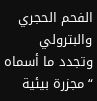الفحم الحجري والبترولي وتجدد ما أسماه “مجزرة بيئية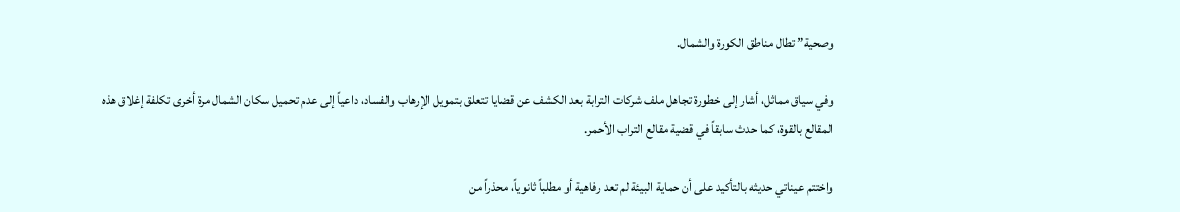وصحية” تطال مناطق الكورة والشمال.

وفي سياق مماثل، أشار إلى خطورة تجاهل ملف شركات الترابة بعد الكشف عن قضايا تتعلق بتمويل الإرهاب والفساد، داعياً إلى عدم تحميل سكان الشمال مرة أخرى تكلفة إغلاق هذه المقالع بالقوة، كما حدث سابقاً في قضية مقالع التراب الأحمر.

واختتم عيناتي حديثه بالتأكيد على أن حماية البيئة لم تعد رفاهية أو مطلباً ثانوياً، محذراً من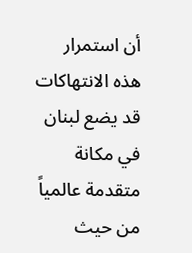أن استمرار هذه الانتهاكات قد يضع لبنان في مكانة متقدمة عالمياً من حيث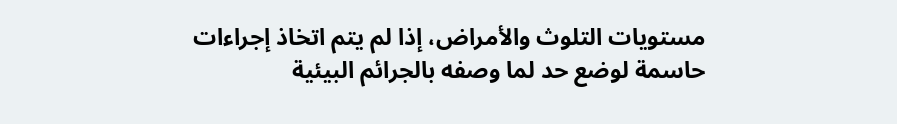مستويات التلوث والأمراض، إذا لم يتم اتخاذ إجراءات حاسمة لوضع حد لما وصفه بالجرائم البيئية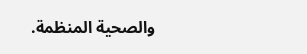والصحية المنظمة.